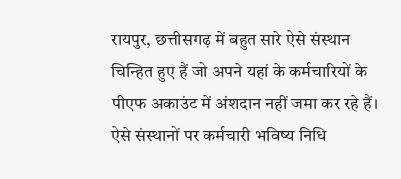रायपुर, छत्तीसगढ़ में बहुत सारे ऐसे संस्थान चिन्हित हुए हैं जो अपने यहां के कर्मचारियों के पीएफ अकाउंट में अंशदान नहीं जमा कर रहे हैं। ऐसे संस्थानों पर कर्मचारी भविष्य निधि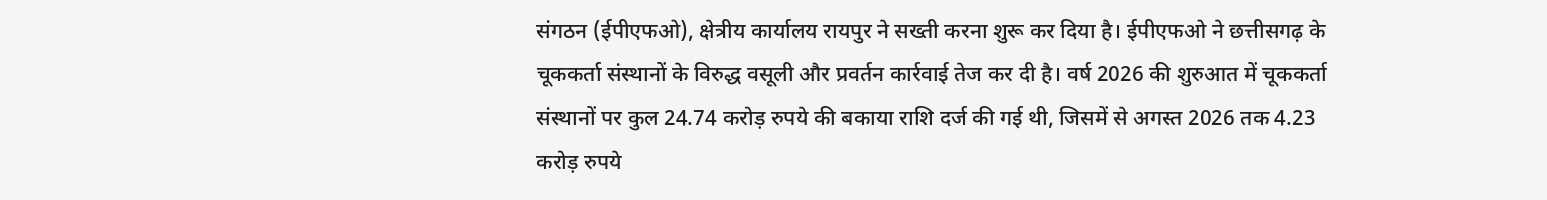संगठन (ईपीएफओ), क्षेत्रीय कार्यालय रायपुर ने सख्ती करना शुरू कर दिया है। ईपीएफओ ने छत्तीसगढ़ के चूककर्ता संस्थानों के विरुद्ध वसूली और प्रवर्तन कार्रवाई तेज कर दी है। वर्ष 2026 की शुरुआत में चूककर्ता संस्थानों पर कुल 24.74 करोड़ रुपये की बकाया राशि दर्ज की गई थी, जिसमें से अगस्त 2026 तक 4.23 करोड़ रुपये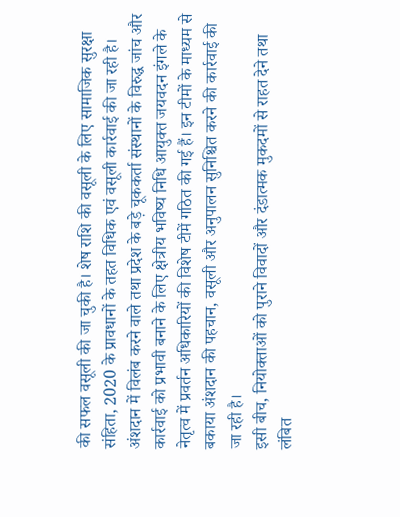की सफल वसूली की जा चुकी है। शेष राशि की वसूली के लिए सामाजिक सुरक्षा संहिता, 2020 के प्रावधानों के तहत विधिक एवं वसूली कार्रवाई की जा रही है।
अंशदान में विलंब करने वाले तथा प्रदेश के बड़े चूककर्ता संस्थानों के विरुद्ध जांच और कार्रवाई को प्रभावी बनाने के लिए क्षेत्रीय भविष्य निधि आयुक्त जयवदन इंगले के नेतृत्व में प्रवर्तन अधिकारियों की विशेष टीमें गठित की गई हैं। इन टीमों के माध्यम से बकाया अंशदान की पहचान, वसूली और अनुपालन सुनिश्चित करने की कार्रवाई की जा रही है।
इसी बीच, नियोक्ताओं को पुराने विवादों और दंडात्मक मुकदमों से राहत देने तथा लंबित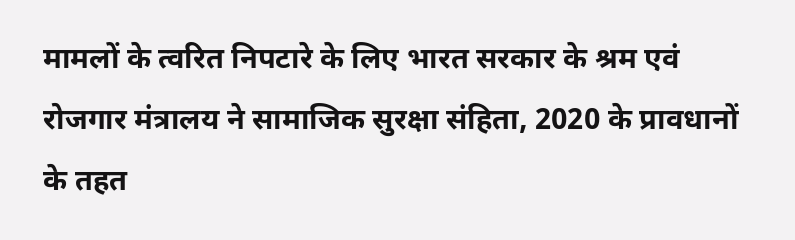मामलों के त्वरित निपटारे के लिए भारत सरकार के श्रम एवं रोजगार मंत्रालय ने सामाजिक सुरक्षा संहिता, 2020 के प्रावधानों के तहत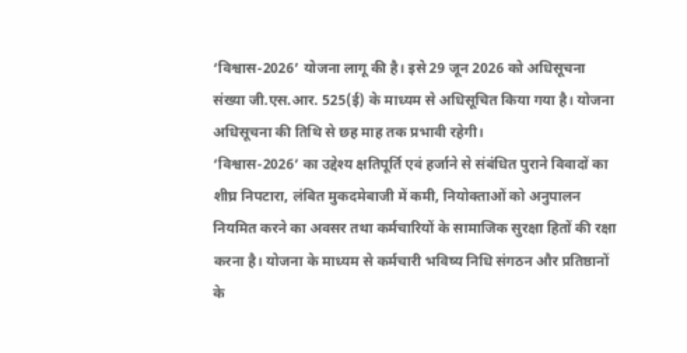‘विश्वास-2026’ योजना लागू की है। इसे 29 जून 2026 को अधिसूचना संख्या जी.एस.आर. 525(ई) के माध्यम से अधिसूचित किया गया है। योजना अधिसूचना की तिथि से छह माह तक प्रभावी रहेगी।
‘विश्वास-2026’ का उद्देश्य क्षतिपूर्ति एवं हर्जाने से संबंधित पुराने विवादों का शीघ्र निपटारा, लंबित मुकदमेबाजी में कमी, नियोक्ताओं को अनुपालन नियमित करने का अवसर तथा कर्मचारियों के सामाजिक सुरक्षा हितों की रक्षा करना है। योजना के माध्यम से कर्मचारी भविष्य निधि संगठन और प्रतिष्ठानों के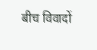बीच विवादों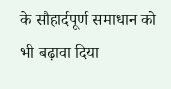के सौहार्दपूर्ण समाधान को भी बढ़ावा दिया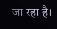जा रहा है।